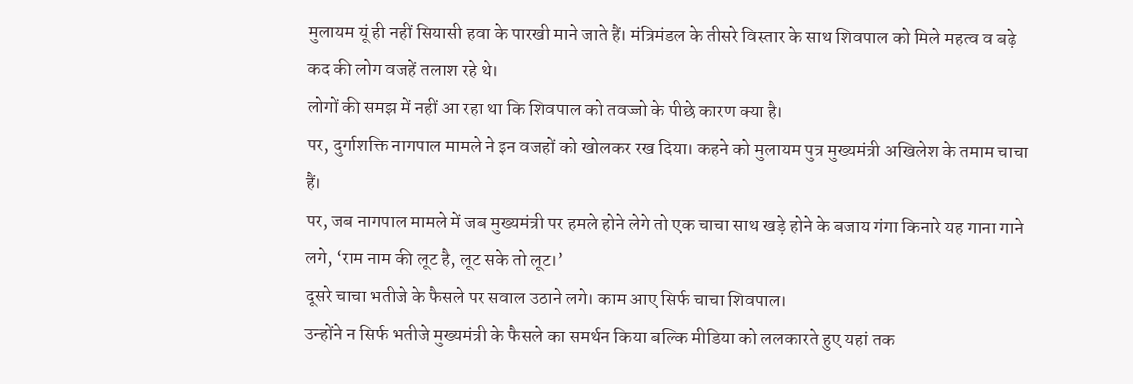मुलायम यूं ही नहीं सियासी हवा के पारखी माने जाते हैं। मंत्रिमंडल के तीसरे विस्तार के साथ शिवपाल को मिले महत्व व बढ़े कद की लोग वजहें तलाश रहे थे।
लोगों की समझ में नहीं आ रहा था कि शिवपाल को तवज्जो के पीछे कारण क्या है।
पर, दुर्गाशक्ति नागपाल मामले ने इन वजहों को खोलकर रख दिया। कहने को मुलायम पुत्र मुख्यमंत्री अखिलेश के तमाम चाचा हैं।
पर, जब नागपाल मामले में जब मुख्यमंत्री पर हमले होने लेगे तो एक चाचा साथ खड़े होने के बजाय गंगा किनारे यह गाना गाने लगे, ‘राम नाम की लूट है, लूट सके तो लूट।’
दूसरे चाचा भतीजे के फैसले पर सवाल उठाने लगे। काम आए सिर्फ चाचा शिवपाल।
उन्होंने न सिर्फ भतीजे मुख्यमंत्री के फैसले का समर्थन किया बल्कि मीडिया को ललकारते हुए यहां तक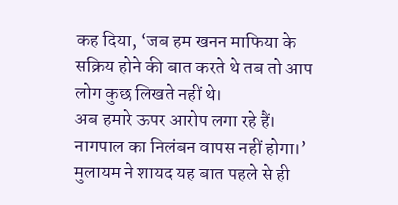कह दिया, ‘जब हम खनन माफिया के सक्रिय होने की बात करते थे तब तो आप लोग कुछ लिखते नहीं थे।
अब हमारे ऊपर आरोप लगा रहे हैं। नागपाल का निलंबन वापस नहीं होगा।’ मुलायम ने शायद यह बात पहले से ही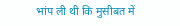भांप ली थी कि मुसीबत में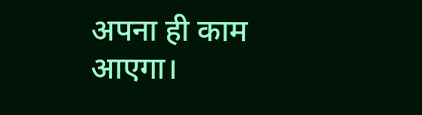अपना ही काम आएगा।